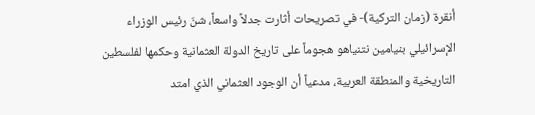أنقرة (زمان التركية)- في تصريحات أثارت جدلاً واسعاً، شنّ رئيس الوزراء الإسرائيلي بنيامين نتنياهو هجوماً على تاريخ الدولة العثمانية وحكمها لفلسطين التاريخية والمنطقة العربية، مدعياً أن الوجود العثماني الذي امتد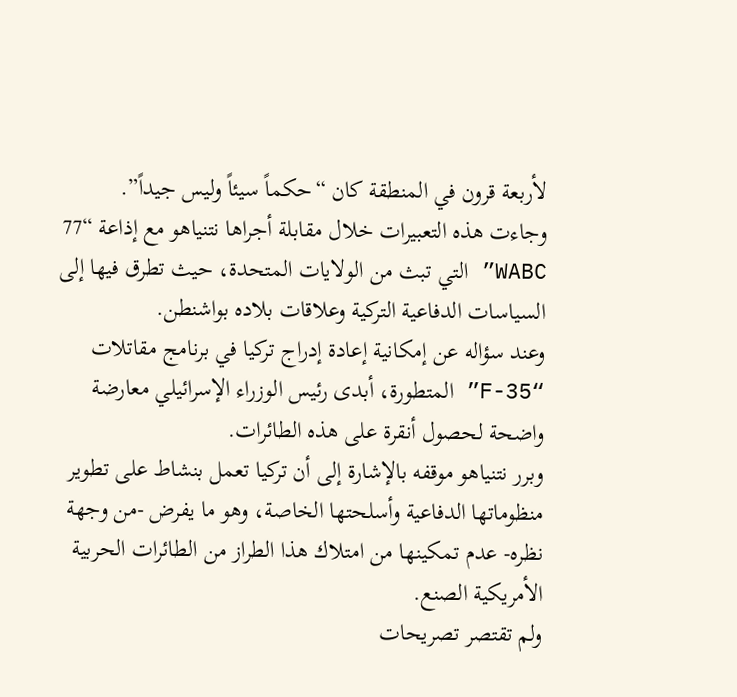لأربعة قرون في المنطقة كان “حكماً سيئاً وليس جيداً”.
وجاءت هذه التعبيرات خلال مقابلة أجراها نتنياهو مع إذاعة “77 WABC” التي تبث من الولايات المتحدة، حيث تطرق فيها إلى السياسات الدفاعية التركية وعلاقات بلاده بواشنطن.
وعند سؤاله عن إمكانية إعادة إدراج تركيا في برنامج مقاتلات “F-35” المتطورة، أبدى رئيس الوزراء الإسرائيلي معارضة واضحة لحصول أنقرة على هذه الطائرات.
وبرر نتنياهو موقفه بالإشارة إلى أن تركيا تعمل بنشاط على تطوير منظوماتها الدفاعية وأسلحتها الخاصة، وهو ما يفرض -من وجهة نظره- عدم تمكينها من امتلاك هذا الطراز من الطائرات الحربية الأمريكية الصنع.
ولم تقتصر تصريحات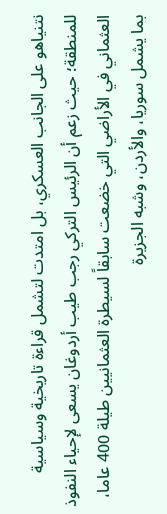نتنياهو على الجانب العسكري، بل امتدت لتشمل قراءة تاريخية وسياسية للمنطقة؛ حيث زعم أن الرئيس التركي رجب طيب أردوغان يسعى لإحياء النفوذ العثماني في الأراضي التي خضعت سابقاً لسيطرة العثمانيين طيلة 400 عاما، بما يشمل سوريا، والأردن، وشبه الجزيرة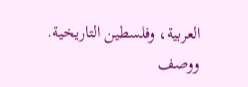العربية، وفلسطين التاريخية.
ووصف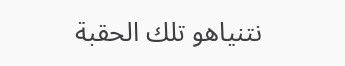نتنياهو تلك الحقبة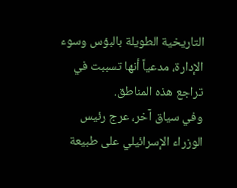التاريخية الطويلة بالبؤس وسوء الإدارة، مدعياً أنها تسببت في تراجع هذه المناطق.
وفي سياق آخر، عرج رئيس الوزراء الإسرائيلي على طبيعة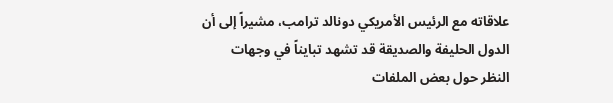علاقاته مع الرئيس الأمريكي دونالد ترامب، مشيراً إلى أن الدول الحليفة والصديقة قد تشهد تبايناً في وجهات النظر حول بعض الملفات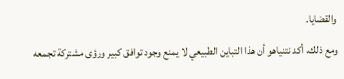والقضايا.
ومع ذلك، أكد نتنياهو أن هذا التباين الطبيعي لا يمنع وجود توافق كبير ورؤى مشتركة تجمعه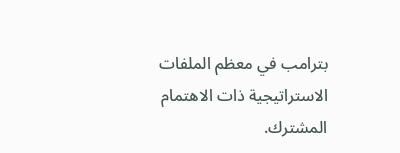بترامب في معظم الملفات الاستراتيجية ذات الاهتمام المشترك.